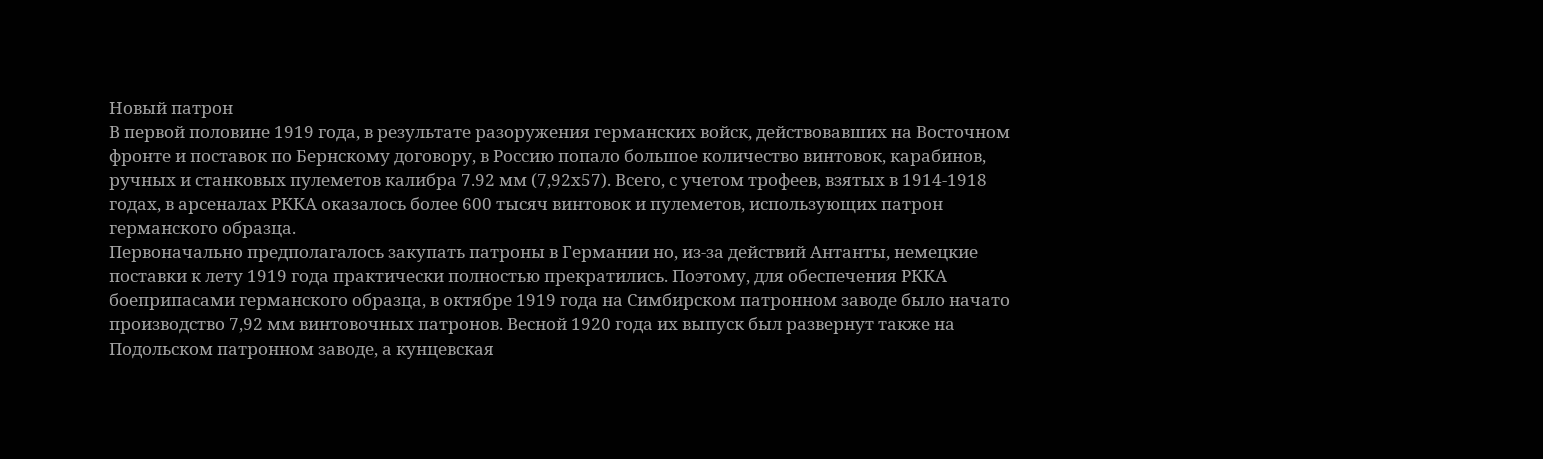Новый патрон
В первой половине 1919 года, в результате разоружения германских войск, действовавших на Восточном фронте и поставок по Бернскому договору, в Россию попало большое количество винтовок, карабинов, ручных и станковых пулеметов калибра 7.92 мм (7,92х57). Всего, с учетом трофеев, взятых в 1914-1918 годах, в арсеналах РККА оказалось более 600 тысяч винтовок и пулеметов, использующих патрон германского образца.
Первоначально предполагалось закупать патроны в Германии но, из-за действий Антанты, немецкие поставки к лету 1919 года практически полностью прекратились. Поэтому, для обеспечения РККА боеприпасами германского образца, в октябре 1919 года на Симбирском патронном заводе было начато производство 7,92 мм винтовочных патронов. Весной 1920 года их выпуск был развернут также на Подольском патронном заводе, а кунцевская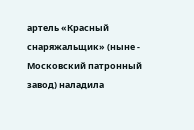артель «Красный снаряжальщик» (ныне - Московский патронный завод) наладила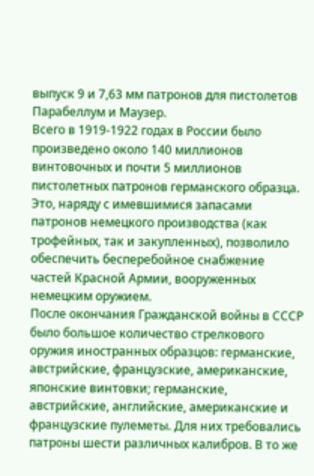выпуск 9 и 7,63 мм патронов для пистолетов Парабеллум и Маузер.
Всего в 1919-1922 годах в России было произведено около 140 миллионов винтовочных и почти 5 миллионов пистолетных патронов германского образца. Это, наряду с имевшимися запасами патронов немецкого производства (как трофейных, так и закупленных), позволило обеспечить бесперебойное снабжение частей Красной Армии, вооруженных немецким оружием.
После окончания Гражданской войны в СССР было большое количество стрелкового оружия иностранных образцов: германские, австрийские, французские, американские, японские винтовки; германские, австрийские, английские, американские и французские пулеметы. Для них требовались патроны шести различных калибров. В то же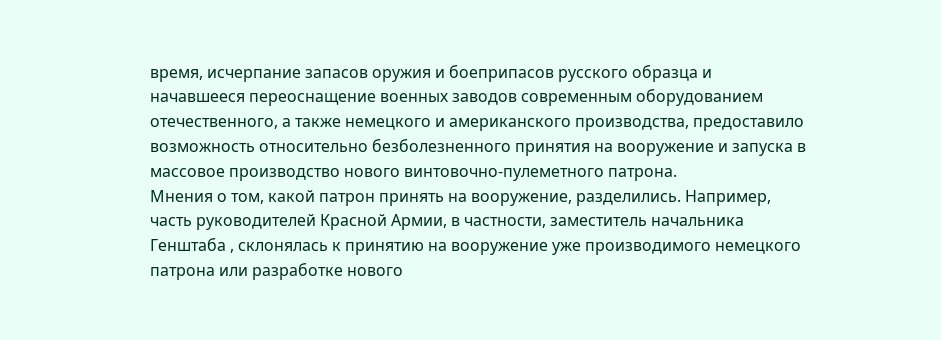время, исчерпание запасов оружия и боеприпасов русского образца и начавшееся переоснащение военных заводов современным оборудованием отечественного, а также немецкого и американского производства, предоставило возможность относительно безболезненного принятия на вооружение и запуска в массовое производство нового винтовочно-пулеметного патрона.
Мнения о том, какой патрон принять на вооружение, разделились. Например, часть руководителей Красной Армии, в частности, заместитель начальника Генштаба , склонялась к принятию на вооружение уже производимого немецкого патрона или разработке нового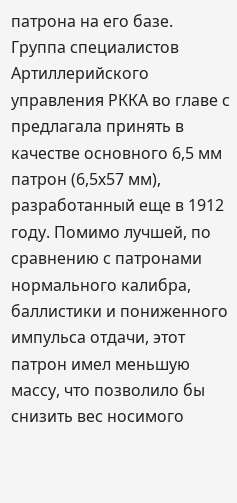патрона на его базе.
Группа специалистов Артиллерийского управления РККА во главе с предлагала принять в качестве основного 6,5 мм патрон (6,5х57 мм), разработанный еще в 1912 году. Помимо лучшей, по сравнению с патронами нормального калибра, баллистики и пониженного импульса отдачи, этот патрон имел меньшую массу, что позволило бы снизить вес носимого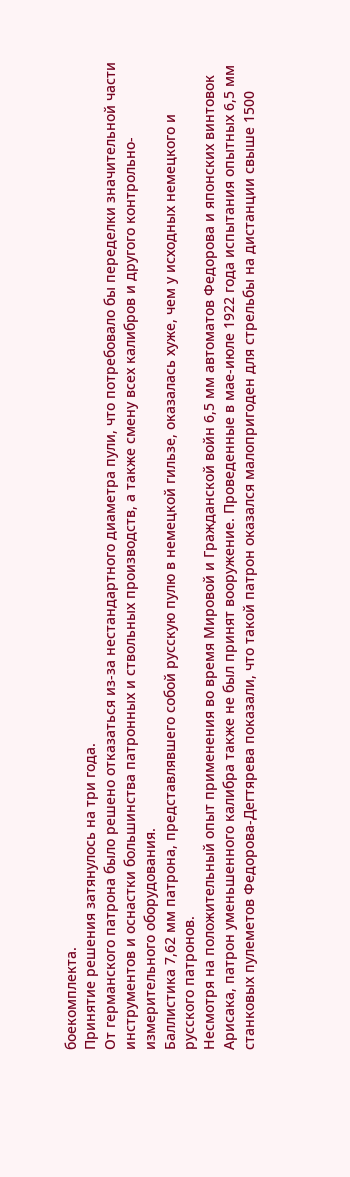боекомплекта.
Принятие решения затянулось на три года.
От германского патрона было решено отказаться из-за нестандартного диаметра пули, что потребовало бы переделки значительной части инструментов и оснастки большинства патронных и ствольных производств, а также смену всех калибров и другого контрольно-измерительного оборудования.
Баллистика 7,62 мм патрона, представлявшего собой русскую пулю в немецкой гильзе, оказалась хуже, чем у исходных немецкого и русского патронов.
Несмотря на положительный опыт применения во время Мировой и Гражданской войн 6,5 мм автоматов Федорова и японских винтовок Арисака, патрон уменьшенного калибра также не был принят вооружение. Проведенные в мае-июле 1922 года испытания опытных 6,5 мм станковых пулеметов Федорова-Дегтярева показали, что такой патрон оказался малопригоден для стрельбы на дистанции свыше 1500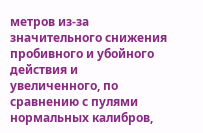метров из-за значительного снижения пробивного и убойного действия и увеличенного, по сравнению с пулями нормальных калибров,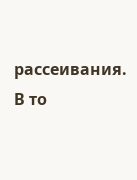рассеивания. В то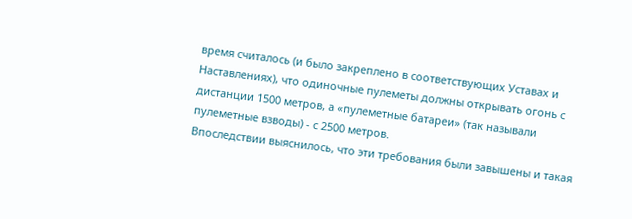время считалось (и было закреплено в соответствующих Уставах и Наставлениях), что одиночные пулеметы должны открывать огонь с дистанции 1500 метров, а «пулеметные батареи» (так называли пулеметные взводы) - с 2500 метров.
Впоследствии выяснилось, что эти требования были завышены и такая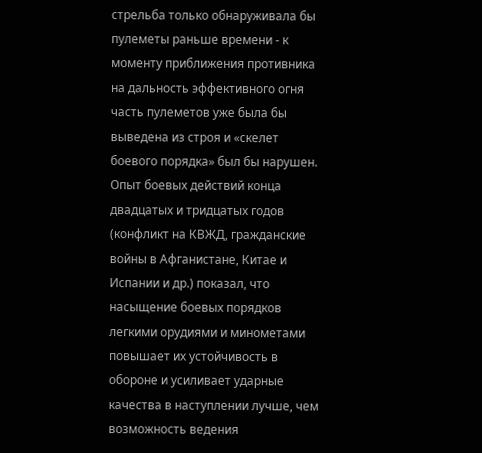стрельба только обнаруживала бы пулеметы раньше времени - к моменту приближения противника на дальность эффективного огня часть пулеметов уже была бы выведена из строя и «скелет боевого порядка» был бы нарушен. Опыт боевых действий конца двадцатых и тридцатых годов (конфликт на КВЖД, гражданские войны в Афганистане, Китае и Испании и др.) показал, что насыщение боевых порядков легкими орудиями и минометами повышает их устойчивость в обороне и усиливает ударные качества в наступлении лучше, чем возможность ведения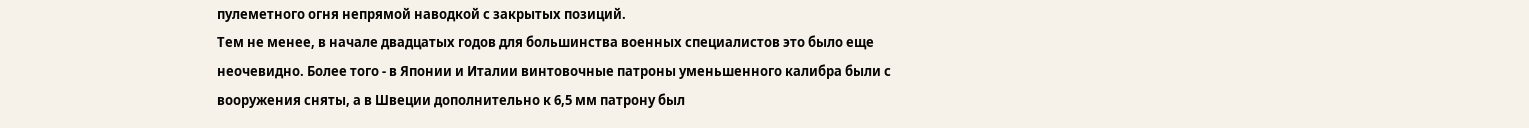пулеметного огня непрямой наводкой с закрытых позиций.
Тем не менее, в начале двадцатых годов для большинства военных специалистов это было еще неочевидно. Более того - в Японии и Италии винтовочные патроны уменьшенного калибра были с вооружения сняты, а в Швеции дополнительно к 6,5 мм патрону был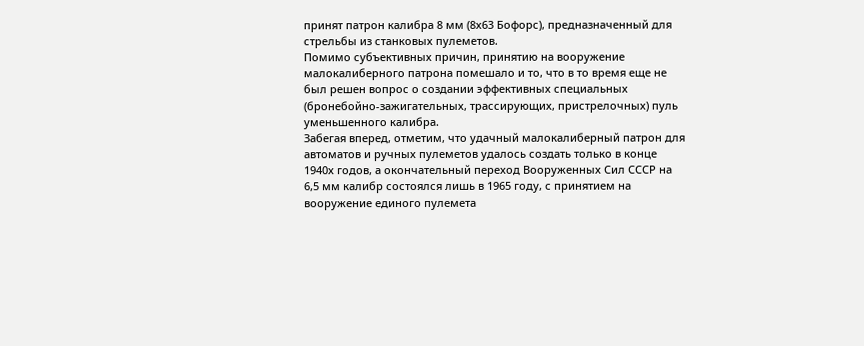принят патрон калибра 8 мм (8х63 Бофорс), предназначенный для стрельбы из станковых пулеметов.
Помимо субъективных причин, принятию на вооружение малокалиберного патрона помешало и то, что в то время еще не был решен вопрос о создании эффективных специальных (бронебойно-зажигательных, трассирующих, пристрелочных) пуль уменьшенного калибра.
Забегая вперед, отметим, что удачный малокалиберный патрон для автоматов и ручных пулеметов удалось создать только в конце 1940х годов, а окончательный переход Вооруженных Сил СССР на 6,5 мм калибр состоялся лишь в 1965 году, с принятием на вооружение единого пулемета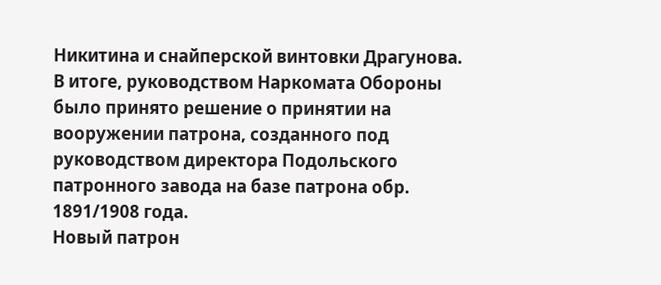Никитина и снайперской винтовки Драгунова.
В итоге, руководством Наркомата Обороны было принято решение о принятии на вооружении патрона, созданного под руководством директора Подольского патронного завода на базе патрона обр. 1891/1908 года.
Новый патрон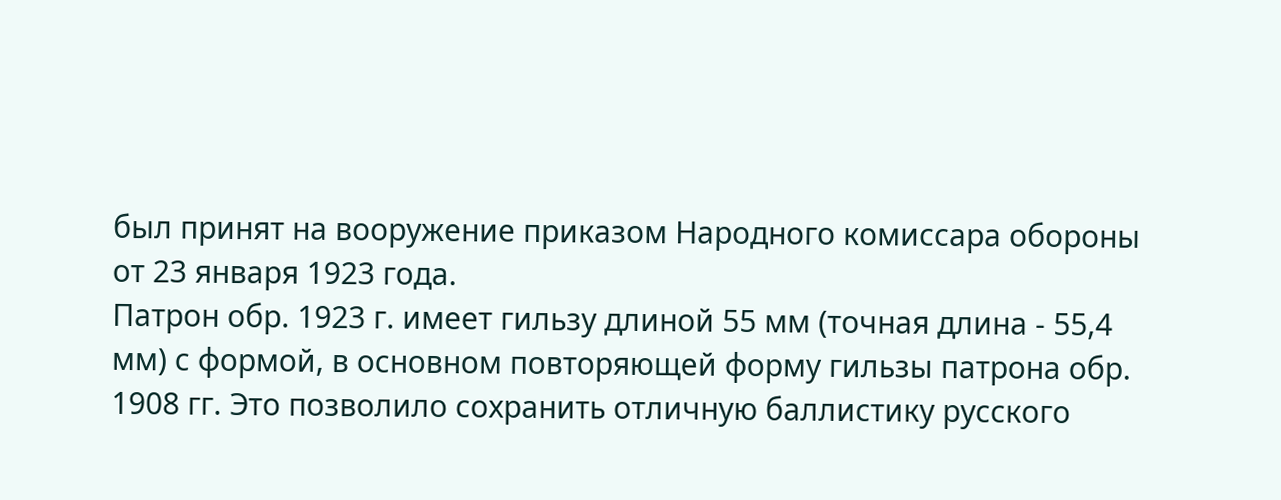был принят на вооружение приказом Народного комиссара обороны от 23 января 1923 года.
Патрон обр. 1923 г. имеет гильзу длиной 55 мм (точная длина - 55,4 мм) с формой, в основном повторяющей форму гильзы патрона обр. 1908 гг. Это позволило сохранить отличную баллистику русского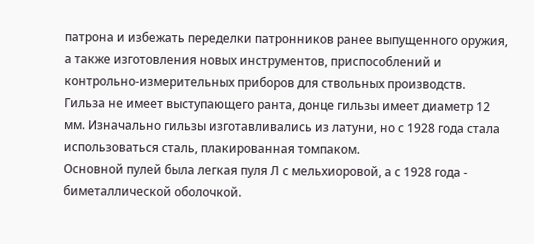патрона и избежать переделки патронников ранее выпущенного оружия, а также изготовления новых инструментов, приспособлений и контрольно-измерительных приборов для ствольных производств.
Гильза не имеет выступающего ранта, донце гильзы имеет диаметр 12 мм. Изначально гильзы изготавливались из латуни, но с 1928 года стала использоваться сталь, плакированная томпаком.
Основной пулей была легкая пуля Л с мельхиоровой, а с 1928 года - биметаллической оболочкой.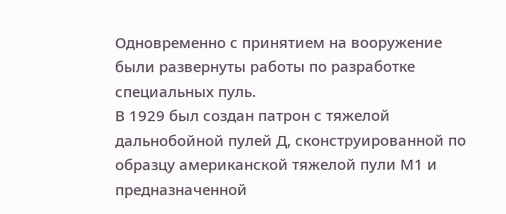Одновременно с принятием на вооружение были развернуты работы по разработке специальных пуль.
В 1929 был создан патрон с тяжелой дальнобойной пулей Д, сконструированной по образцу американской тяжелой пули М1 и предназначенной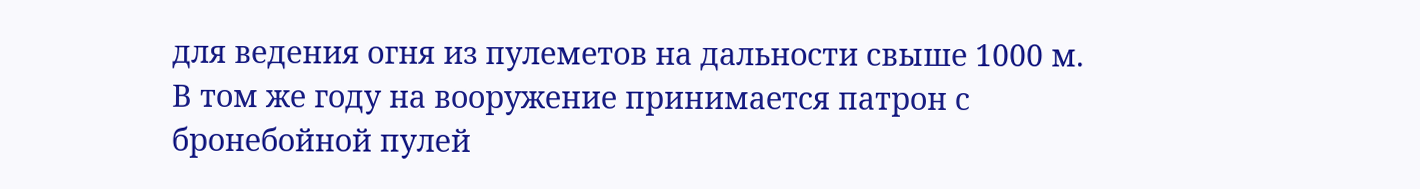для ведения огня из пулеметов на дальности свыше 1000 м.
В том же году на вооружение принимается патрон с бронебойной пулей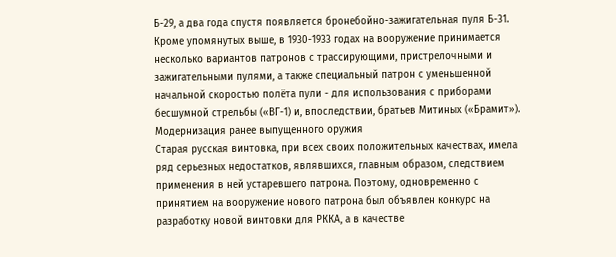Б-29, а два года спустя появляется бронебойно-зажигательная пуля Б-31.
Кроме упомянутых выше, в 1930-1933 годах на вооружение принимается несколько вариантов патронов с трассирующими, пристрелочными и зажигательными пулями, а также специальный патрон с уменьшенной начальной скоростью полёта пули - для использования с приборами бесшумной стрельбы («ВГ-1) и, впоследствии, братьев Митиных («Брамит»).
Модернизация ранее выпущенного оружия
Старая русская винтовка, при всех своих положительных качествах, имела ряд серьезных недостатков, являвшихся, главным образом, следствием применения в ней устаревшего патрона. Поэтому, одновременно с принятием на вооружение нового патрона был объявлен конкурс на разработку новой винтовки для РККА, а в качестве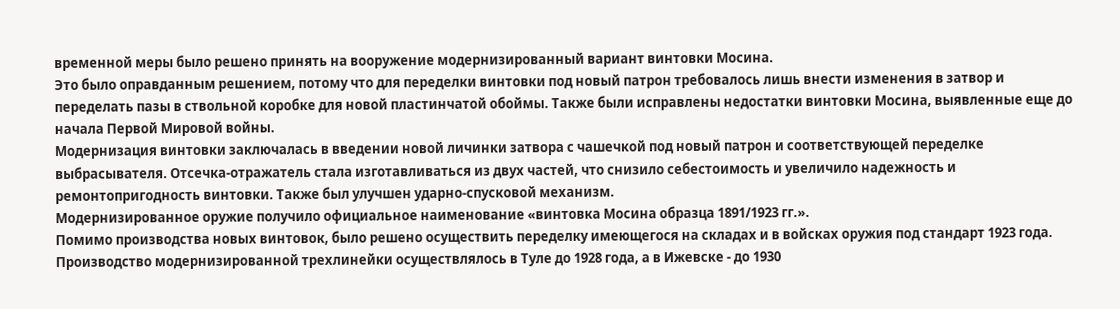временной меры было решено принять на вооружение модернизированный вариант винтовки Мосина.
Это было оправданным решением, потому что для переделки винтовки под новый патрон требовалось лишь внести изменения в затвор и переделать пазы в ствольной коробке для новой пластинчатой обоймы. Также были исправлены недостатки винтовки Мосина, выявленные еще до начала Первой Мировой войны.
Модернизация винтовки заключалась в введении новой личинки затвора с чашечкой под новый патрон и соответствующей переделке выбрасывателя. Отсечка-отражатель стала изготавливаться из двух частей, что снизило себестоимость и увеличило надежность и ремонтопригодность винтовки. Также был улучшен ударно-спусковой механизм.
Модернизированное оружие получило официальное наименование «винтовка Мосина образца 1891/1923 гг.».
Помимо производства новых винтовок, было решено осуществить переделку имеющегося на складах и в войсках оружия под стандарт 1923 года.
Производство модернизированной трехлинейки осуществлялось в Туле до 1928 года, а в Ижевске - до 1930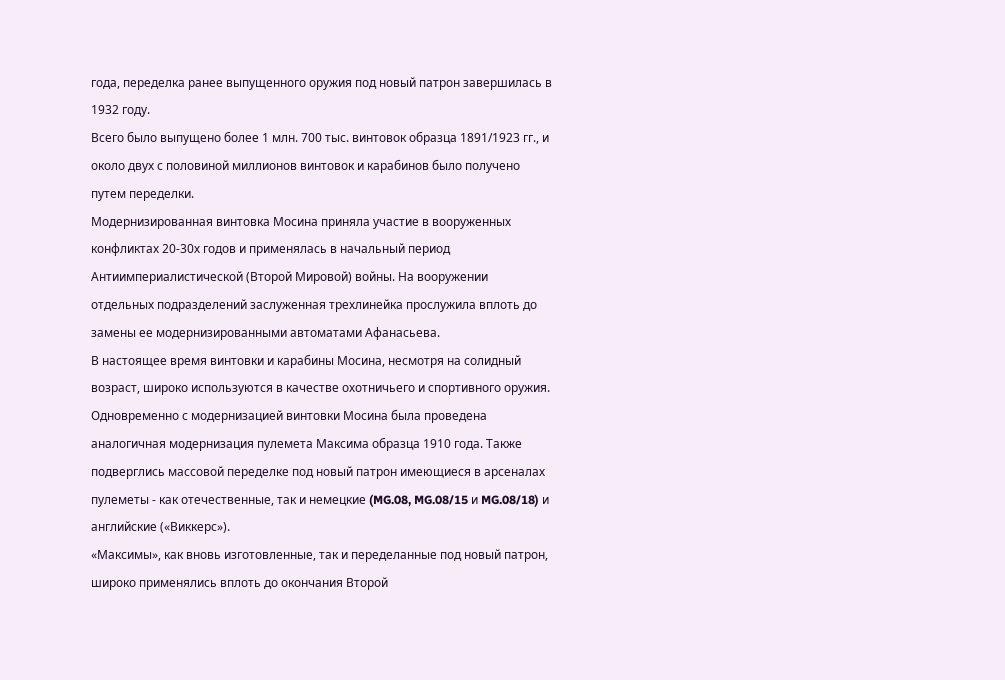года, переделка ранее выпущенного оружия под новый патрон завершилась в 1932 году.
Всего было выпущено более 1 млн. 700 тыс. винтовок образца 1891/1923 гг., и около двух с половиной миллионов винтовок и карабинов было получено путем переделки.
Модернизированная винтовка Мосина приняла участие в вооруженных конфликтах 20-30х годов и применялась в начальный период Антиимпериалистической (Второй Мировой) войны. На вооружении отдельных подразделений заслуженная трехлинейка прослужила вплоть до замены ее модернизированными автоматами Афанасьева.
В настоящее время винтовки и карабины Мосина, несмотря на солидный возраст, широко используются в качестве охотничьего и спортивного оружия.
Одновременно с модернизацией винтовки Мосина была проведена аналогичная модернизация пулемета Максима образца 1910 года. Также подверглись массовой переделке под новый патрон имеющиеся в арсеналах пулеметы - как отечественные, так и немецкие (MG.08, MG.08/15 и MG.08/18) и английские («Виккерс»).
«Максимы», как вновь изготовленные, так и переделанные под новый патрон, широко применялись вплоть до окончания Второй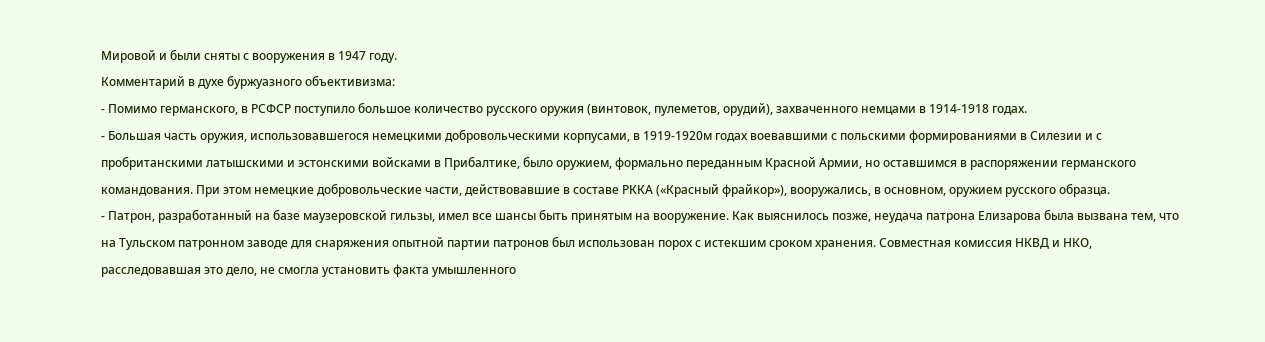Мировой и были сняты с вооружения в 1947 году.
Комментарий в духе буржуазного объективизма:
- Помимо германского, в РСФСР поступило большое количество русского оружия (винтовок, пулеметов, орудий), захваченного немцами в 1914-1918 годах.
- Большая часть оружия, использовавшегося немецкими добровольческими корпусами, в 1919-1920м годах воевавшими с польскими формированиями в Силезии и с пробританскими латышскими и эстонскими войсками в Прибалтике, было оружием, формально переданным Красной Армии, но оставшимся в распоряжении германского командования. При этом немецкие добровольческие части, действовавшие в составе РККА («Красный фрайкор»), вооружались, в основном, оружием русского образца.
- Патрон, разработанный на базе маузеровской гильзы, имел все шансы быть принятым на вооружение. Как выяснилось позже, неудача патрона Елизарова была вызвана тем, что на Тульском патронном заводе для снаряжения опытной партии патронов был использован порох с истекшим сроком хранения. Совместная комиссия НКВД и НКО, расследовавшая это дело, не смогла установить факта умышленного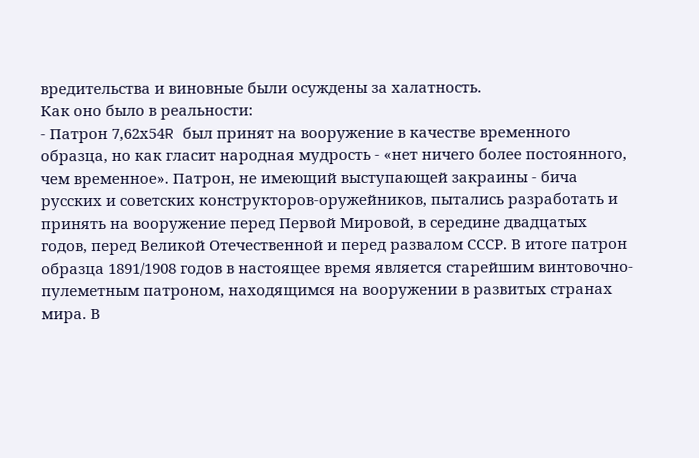вредительства и виновные были осуждены за халатность.
Как оно было в реальности:
- Патрон 7,62х54R был принят на вооружение в качестве временного образца, но как гласит народная мудрость - «нет ничего более постоянного, чем временное». Патрон, не имеющий выступающей закраины - бича русских и советских конструкторов-оружейников, пытались разработать и принять на вооружение перед Первой Мировой, в середине двадцатых годов, перед Великой Отечественной и перед развалом СССР. В итоге патрон образца 1891/1908 годов в настоящее время является старейшим винтовочно-пулеметным патроном, находящимся на вооружении в развитых странах мира. В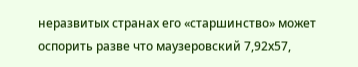неразвитых странах его «старшинство» может оспорить разве что маузеровский 7,92х57,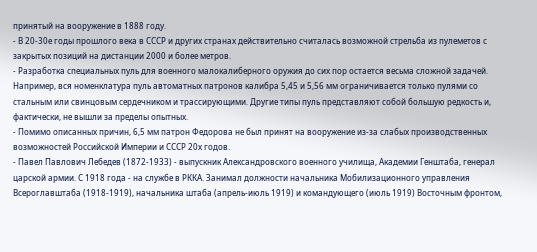принятый на вооружение в 1888 году.
- В 20-30е годы прошлого века в СССР и других странах действительно считалась возможной стрельба из пулеметов с закрытых позиций на дистанции 2000 и более метров.
- Разработка специальных пуль для военного малокалиберного оружия до сих пор остается весьма сложной задачей. Например, вся номенклатура пуль автоматных патронов калибра 5,45 и 5,56 мм ограничивается только пулями со стальным или свинцовым сердечником и трассирующими. Другие типы пуль представляют собой большую редкость и, фактически, не вышли за пределы опытных.
- Помимо описанных причин, 6,5 мм патрон Федорова не был принят на вооружение из-за слабых производственных возможностей Российской Империи и СССР 20х годов.
- Павел Павлович Лебедев (1872-1933) - выпускник Александровского военного училища, Академии Генштаба, генерал царской армии. С 1918 года - на службе в РККА. Занимал должности начальника Мобилизационного управления Всероглавштаба (1918-1919), начальника штаба (апрель-июль 1919) и командующего (июль 1919) Восточным фронтом,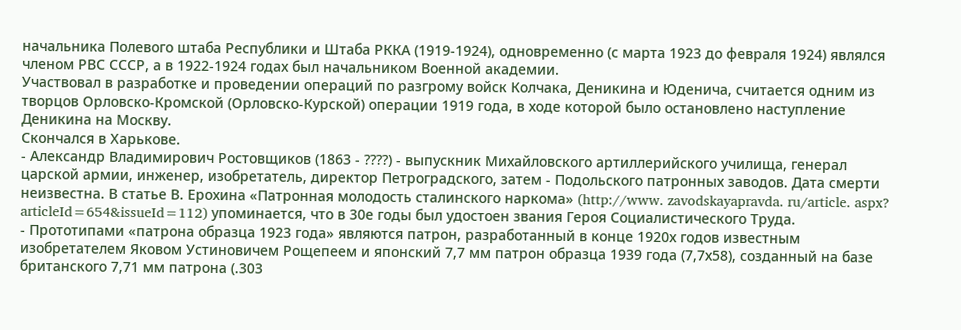начальника Полевого штаба Республики и Штаба РККА (1919-1924), одновременно (с марта 1923 до февраля 1924) являлся членом РВС СССР, а в 1922-1924 годах был начальником Военной академии.
Участвовал в разработке и проведении операций по разгрому войск Колчака, Деникина и Юденича, считается одним из творцов Орловско-Кромской (Орловско-Курской) операции 1919 года, в ходе которой было остановлено наступление Деникина на Москву.
Скончался в Харькове.
- Александр Владимирович Ростовщиков (1863 - ????) - выпускник Михайловского артиллерийского училища, генерал царской армии, инженер, изобретатель, директор Петроградского, затем - Подольского патронных заводов. Дата смерти неизвестна. В статье В. Ерохина «Патронная молодость сталинского наркома» (http://www. zavodskayapravda. ru/article. aspx? articleId=654&issueId=112) упоминается, что в 30е годы был удостоен звания Героя Социалистического Труда.
- Прототипами «патрона образца 1923 года» являются патрон, разработанный в конце 1920х годов известным изобретателем Яковом Устиновичем Рощепеем и японский 7,7 мм патрон образца 1939 года (7,7х58), созданный на базе британского 7,71 мм патрона (.303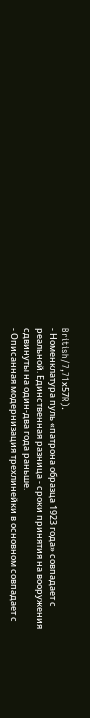British/7,71х57R).
- Номенклатура пуль «патрона образца 1923 года» совпадает с реальной. Единственная разница - сроки принятия на вооружения сдвинуты на один-два года раньше.
- Описанная модернизация трехлинейки в основном совпадает с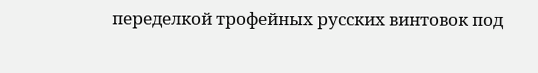переделкой трофейных русских винтовок под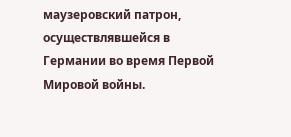маузеровский патрон, осуществлявшейся в Германии во время Первой Мировой войны.